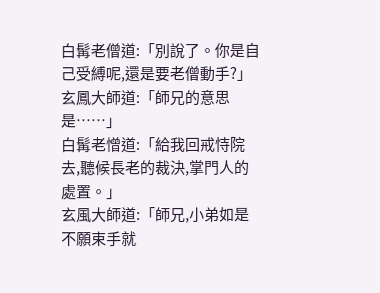白髯老僧道:「別說了。你是自己受縛呢,還是要老僧動手?」
玄鳳大師道:「師兄的意思是……」
白髯老憎道:「給我回戒恃院去,聽候長老的裁決,掌門人的處置。」
玄風大師道:「師兄,小弟如是不願束手就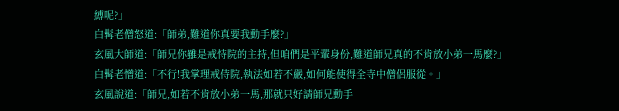縛呢?」
白髯老僧怒道:「師弟,難道你真要我動手麼?」
玄風大師道:「師兄你雖是戒恃院的主持,但咱們是平輩身份,難道師兄真的不肯放小弟一馬麼?」
白髯老憎道:「不行!我掌理戒侍院,執法如若不嚴,如何能使得全寺中僧侶服從。」
玄風說道:「師兄,如若不肯放小弟一馬,那就只好請師兄動手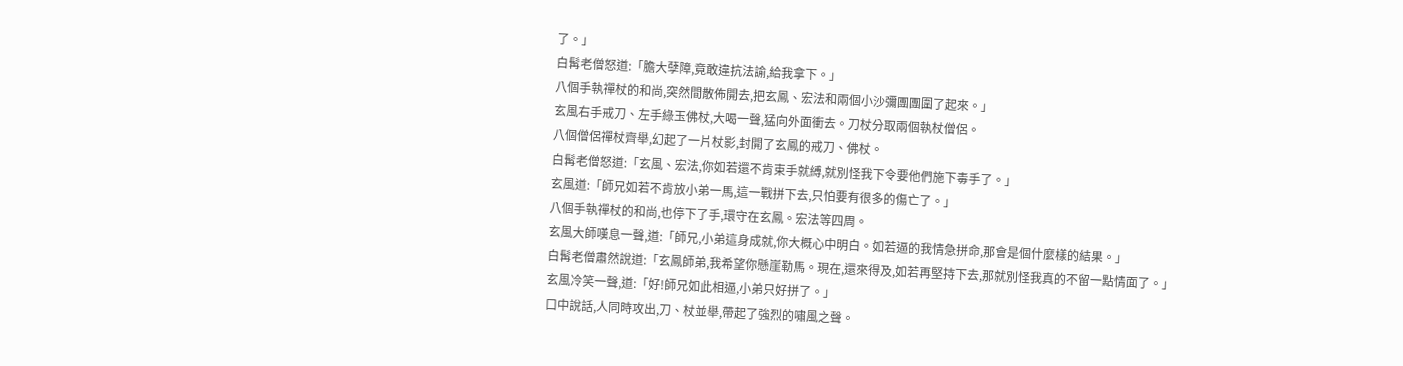了。」
白髯老僧怒道:「膽大孽障,竟敢違抗法諭,給我拿下。」
八個手執禪杖的和尚,突然間散佈開去,把玄鳳、宏法和兩個小沙彌團團圍了起來。」
玄風右手戒刀、左手綠玉佛杖,大喝一聲,猛向外面衝去。刀杖分取兩個執杖僧侶。
八個僧侶禪杖齊舉,幻起了一片杖影,封開了玄鳳的戒刀、佛杖。
白髯老僧怒道:「玄風、宏法,你如若還不肯束手就縛,就別怪我下令要他們施下毒手了。」
玄風道:「師兄如若不肯放小弟一馬,這一戰拼下去,只怕要有很多的傷亡了。」
八個手執禪杖的和尚,也停下了手,環守在玄鳳。宏法等四周。
玄風大師嘆息一聲,道:「師兄,小弟這身成就,你大概心中明白。如若逼的我情急拼命,那會是個什麼樣的結果。」
白髯老僧肅然說道:「玄鳳師弟,我希望你懸崖勒馬。現在,還來得及,如若再堅持下去,那就別怪我真的不留一點情面了。」
玄風冷笑一聲,道:「好!師兄如此相逼,小弟只好拼了。」
口中說話,人同時攻出,刀、杖並舉,帶起了強烈的嘯風之聲。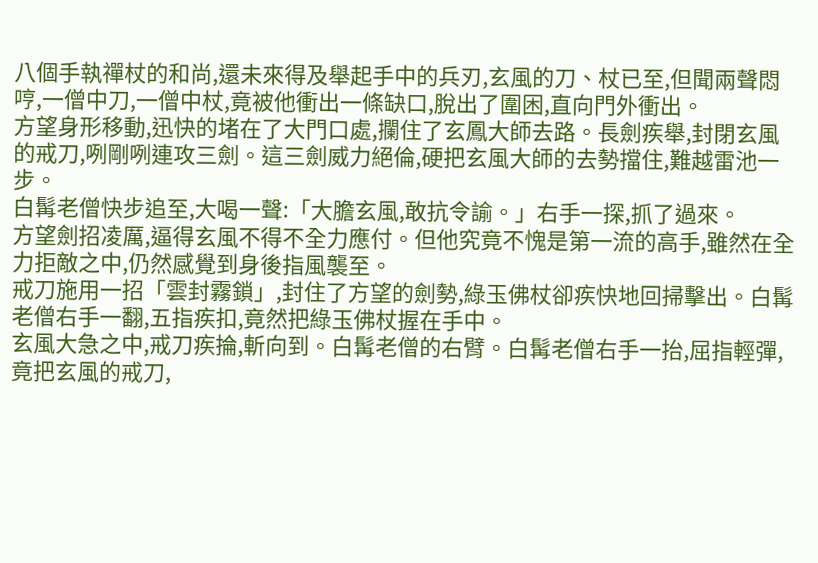八個手執禪杖的和尚,還未來得及舉起手中的兵刃,玄風的刀、杖已至,但聞兩聲悶哼,一僧中刀,一僧中杖,竟被他衝出一條缺口,脫出了圍困,直向門外衝出。
方望身形移動,迅快的堵在了大門口處,攔住了玄鳳大師去路。長劍疾舉,封閉玄風的戒刀,咧剛咧連攻三劍。這三劍威力絕倫,硬把玄風大師的去勢擋住,難越雷池一步。
白髯老僧快步追至,大喝一聲:「大膽玄風,敢抗令諭。」右手一探,抓了過來。
方望劍招凌厲,逼得玄風不得不全力應付。但他究竟不愧是第一流的高手,雖然在全力拒敵之中,仍然感覺到身後指風襲至。
戒刀施用一招「雲封霧鎖」,封住了方望的劍勢,綠玉佛杖卻疾快地回掃擊出。白髯老僧右手一翻,五指疾扣,竟然把綠玉佛杖握在手中。
玄風大急之中,戒刀疾掄,斬向到。白髯老僧的右臂。白髯老僧右手一抬,屈指輕彈,竟把玄風的戒刀,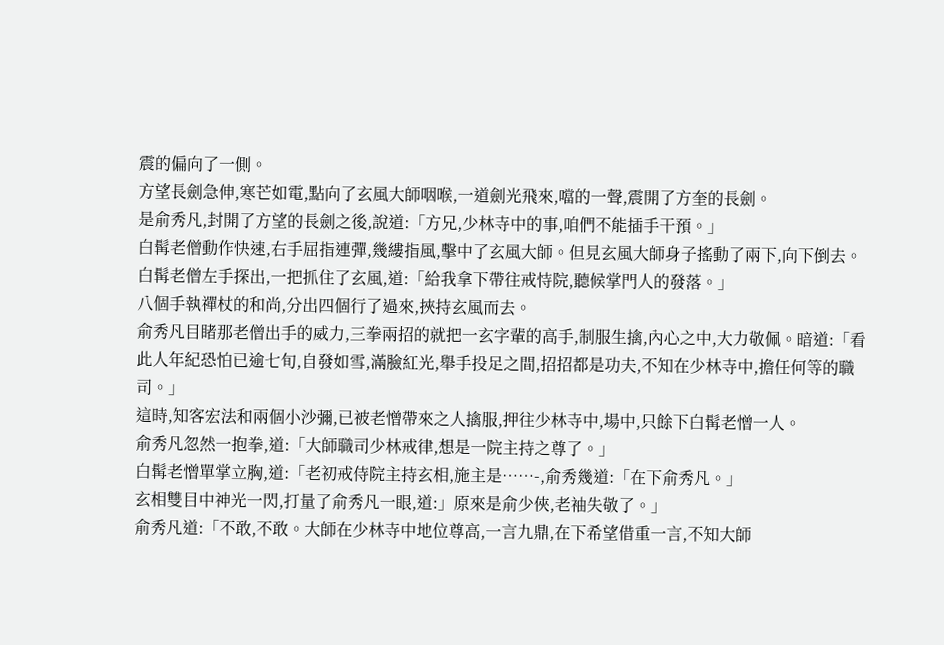震的偏向了一側。
方望長劍急伸,寒芒如電,點向了玄風大師咽喉,一道劍光飛來,噹的一聲,震開了方奎的長劍。
是俞秀凡,封開了方望的長劍之後,說道:「方兄,少林寺中的事,咱們不能插手干預。」
白髯老僧動作快速,右手屈指連彈,幾縷指風,擊中了玄風大師。但見玄風大師身子搖動了兩下,向下倒去。
白髯老僧左手探出,一把抓住了玄風,道:「給我拿下帶往戒恃院,聽候掌門人的發落。」
八個手執禪杖的和尚,分出四個行了過來,挾持玄風而去。
俞秀凡目睹那老僧出手的威力,三拳兩招的就把一玄字輩的高手,制服生擒,內心之中,大力敬佩。暗道:「看此人年紀恐怕已逾七旬,自發如雪,滿臉紅光,舉手投足之間,招招都是功夫,不知在少林寺中,擔任何等的職司。」
這時,知客宏法和兩個小沙彌,已被老憎帶來之人擒服,押往少林寺中,場中,只餘下白髯老憎一人。
俞秀凡忽然一抱拳,道:「大師職司少林戒律,想是一院主持之尊了。」
白髯老憎單掌立胸,道:「老初戒侍院主持玄相,施主是……-,俞秀幾道:「在下俞秀凡。」
玄相雙目中神光一閃,打量了俞秀凡一眼,道:」原來是俞少俠,老袖失敬了。」
俞秀凡道:「不敢,不敢。大師在少林寺中地位尊高,一言九鼎,在下希望借重一言,不知大師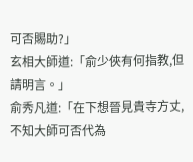可否賜助?」
玄相大師道:「俞少俠有何指教,但請明言。」
俞秀凡道:「在下想晉見貴寺方丈,不知大師可否代為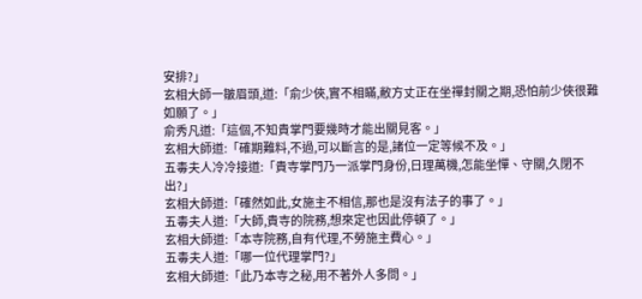安排?」
玄相大師一皺眉頭,道:「俞少俠,實不相瞞,敝方丈正在坐禪封關之期,恐怕前少俠很難如願了。」
俞秀凡道:「這個,不知貴掌門要幾時才能出關見客。」
玄相大師道:「確期難料,不過,可以斷言的是,諸位一定等候不及。」
五毒夫人冷冷接道:「貴寺掌門乃一派掌門身份,日理萬機,怎能坐憚、守關,久閉不出?」
玄相大師道:「確然如此,女施主不相信,那也是沒有法子的事了。」
五毒夫人道:「大師,貴寺的院務,想來定也因此停頓了。」
玄相大師道:「本寺院務,自有代理,不勞施主費心。」
五毒夫人道:「哪一位代理掌門?」
玄相大師道:「此乃本寺之秘,用不著外人多問。」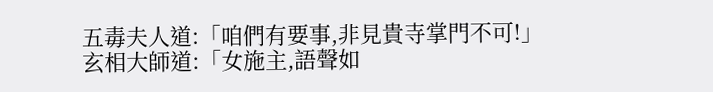五毒夫人道:「咱們有要事,非見貴寺掌門不可!」
玄相大師道:「女施主,語聲如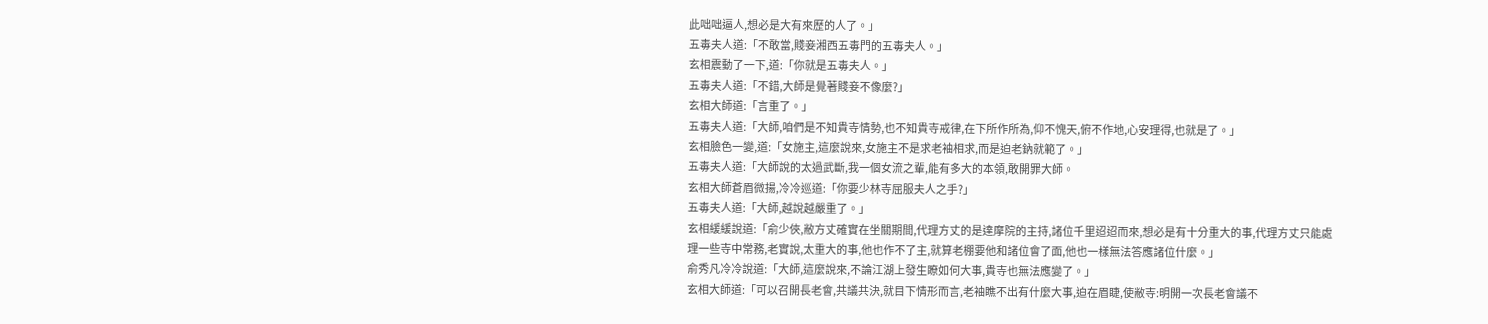此咄咄逼人,想必是大有來歷的人了。」
五毒夫人道:「不敢當,賤妾湘西五毒門的五毒夫人。」
玄相震動了一下,道:「你就是五毒夫人。」
五毒夫人道:「不錯,大師是覺著賤妾不像麼?」
玄相大師道:「言重了。」
五毒夫人道:「大師,咱們是不知貴寺情勢,也不知貴寺戒律,在下所作所為,仰不愧天,俯不作地,心安理得,也就是了。」
玄相臉色一變,道:「女施主,這麼說來,女施主不是求老袖相求,而是迫老鈉就範了。」
五毒夫人道:「大師說的太過武斷,我一個女流之輩,能有多大的本領,敢開罪大師。
玄相大師蒼眉微揚,冷冷巡道:「你要少林寺屈服夫人之手?」
五毒夫人道:「大師,越說越嚴重了。」
玄相緩緩說道:「俞少俠,敝方丈確實在坐關期間,代理方丈的是達摩院的主持,諸位千里迢迢而來,想必是有十分重大的事,代理方丈只能處理一些寺中常務,老實說,太重大的事,他也作不了主,就算老棚要他和諸位會了面,他也一樣無法答應諸位什麼。」
俞秀凡冷冷說道:「大師,這麼說來,不論江湖上發生瞭如何大事,貴寺也無法應變了。」
玄相大師道:「可以召開長老會,共議共決,就目下情形而言,老袖瞧不出有什麼大事,迫在眉睫,使敝寺:明開一次長老會議不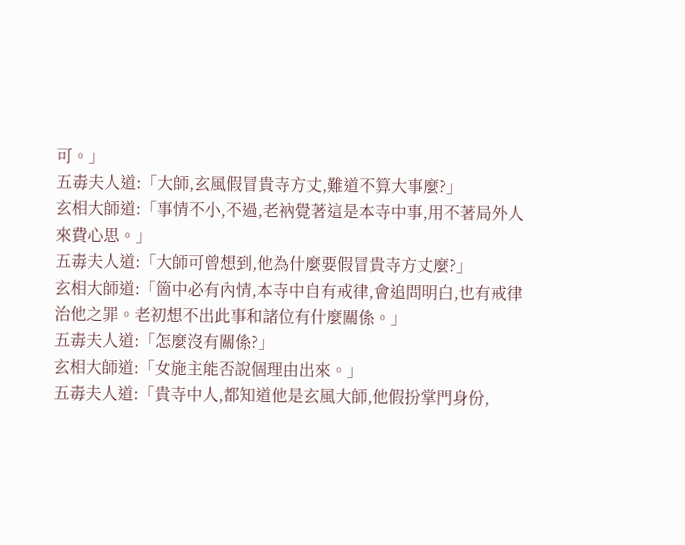可。」
五毒夫人道:「大師,玄風假冒貴寺方丈,難道不算大事麼?」
玄相大師道:「事情不小,不過,老衲覺著這是本寺中事,用不著局外人來費心思。」
五毒夫人道:「大師可曾想到,他為什麼要假冒貴寺方丈麼?」
玄相大師道:「箇中必有內情,本寺中自有戒律,會追問明白,也有戒律治他之罪。老初想不出此事和諸位有什麼關係。」
五毒夫人道:「怎麼沒有關係?」
玄相大師道:「女施主能否說個理由出來。」
五毒夫人道:「貴寺中人,都知道他是玄風大師,他假扮掌門身份,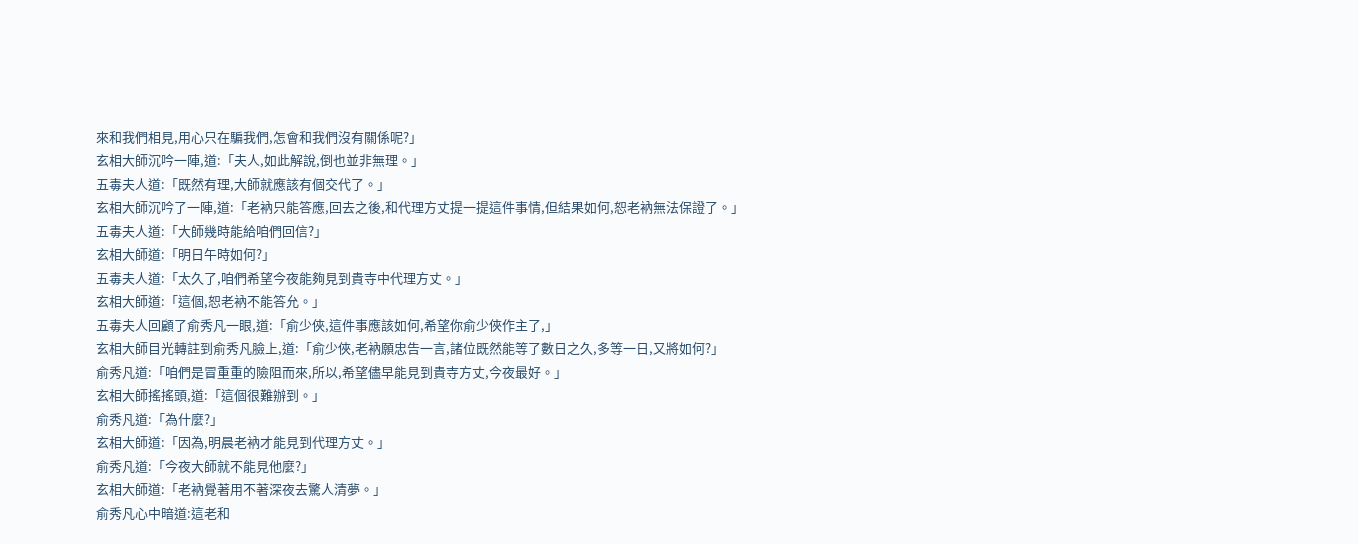來和我們相見,用心只在騙我們,怎會和我們沒有關係呢?」
玄相大師沉吟一陣,道:「夫人,如此解說,倒也並非無理。」
五毒夫人道:「既然有理,大師就應該有個交代了。」
玄相大師沉吟了一陣,道:「老衲只能答應,回去之後,和代理方丈提一提這件事情,但結果如何,恕老衲無法保證了。」
五毒夫人道:「大師幾時能給咱們回信?」
玄相大師道:「明日午時如何?」
五毒夫人道:「太久了,咱們希望今夜能夠見到貴寺中代理方丈。」
玄相大師道:「這個,恕老衲不能答允。」
五毒夫人回顧了俞秀凡一眼,道:「俞少俠,這件事應該如何,希望你俞少俠作主了,」
玄相大師目光轉註到俞秀凡臉上,道:「俞少俠,老衲願忠告一言,諸位既然能等了數日之久,多等一日,又將如何?」
俞秀凡道:「咱們是冒重重的險阻而來,所以,希望儘早能見到貴寺方丈,今夜最好。」
玄相大師搖搖頭,道:「這個很難辦到。」
俞秀凡道:「為什麼?」
玄相大師道:「因為,明晨老衲才能見到代理方丈。」
俞秀凡道:「今夜大師就不能見他麼?」
玄相大師道:「老衲覺著用不著深夜去驚人清夢。」
俞秀凡心中暗道:這老和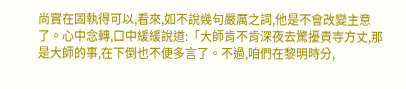尚實在固執得可以,看來,如不說幾句嚴厲之詞,他是不會改變主意了。心中念轉,口中緩緩說道:「大師肯不肯深夜去驚擾貴寺方丈,那是大師的事,在下倒也不便多言了。不過,咱們在黎明時分,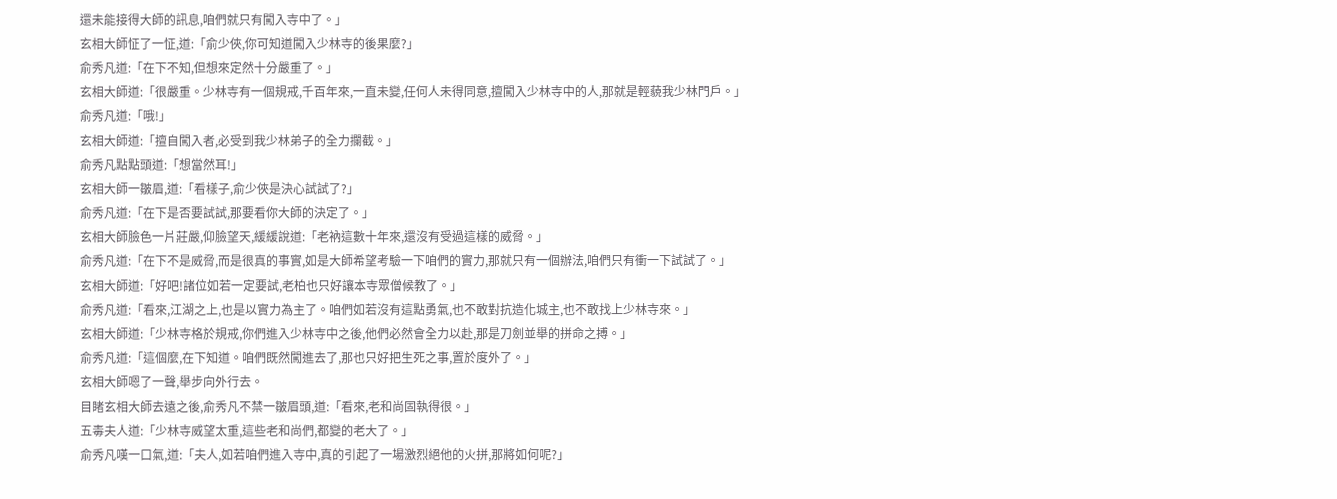還未能接得大師的訊息,咱們就只有闖入寺中了。」
玄相大師怔了一怔,道:「俞少俠,你可知道闖入少林寺的後果麼?」
俞秀凡道:「在下不知,但想來定然十分嚴重了。」
玄相大師道:「很嚴重。少林寺有一個規戒,千百年來,一直未變,任何人未得同意,擅闖入少林寺中的人,那就是輕藐我少林門戶。」
俞秀凡道:「哦!」
玄相大師道:「擅自闖入者,必受到我少林弟子的全力攔截。」
俞秀凡點點頭道:「想當然耳!」
玄相大師一皺眉,道:「看樣子,俞少俠是決心試試了?」
俞秀凡道:「在下是否要試試,那要看你大師的決定了。」
玄相大師臉色一片莊嚴,仰臉望天,緩緩說道:「老衲這數十年來,還沒有受過這樣的威脅。」
俞秀凡道:「在下不是威脅,而是很真的事實,如是大師希望考驗一下咱們的實力,那就只有一個辦法,咱們只有衝一下試試了。」
玄相大師道:「好吧!諸位如若一定要試,老柏也只好讓本寺眾僧候教了。」
俞秀凡道:「看來,江湖之上,也是以實力為主了。咱們如若沒有這點勇氣,也不敢對抗造化城主,也不敢找上少林寺來。」
玄相大師道:「少林寺格於規戒,你們進入少林寺中之後,他們必然會全力以赴,那是刀劍並舉的拼命之搏。」
俞秀凡道:「這個麼,在下知道。咱們既然闖進去了,那也只好把生死之事,置於度外了。」
玄相大師嗯了一聲,舉步向外行去。
目睹玄相大師去遠之後,俞秀凡不禁一皺眉頭,道:「看來,老和尚固執得很。」
五毒夫人道:「少林寺威望太重,這些老和尚們,都變的老大了。」
俞秀凡嘆一口氣,道:「夫人,如若咱們進入寺中,真的引起了一場激烈絕他的火拼,那將如何呢?」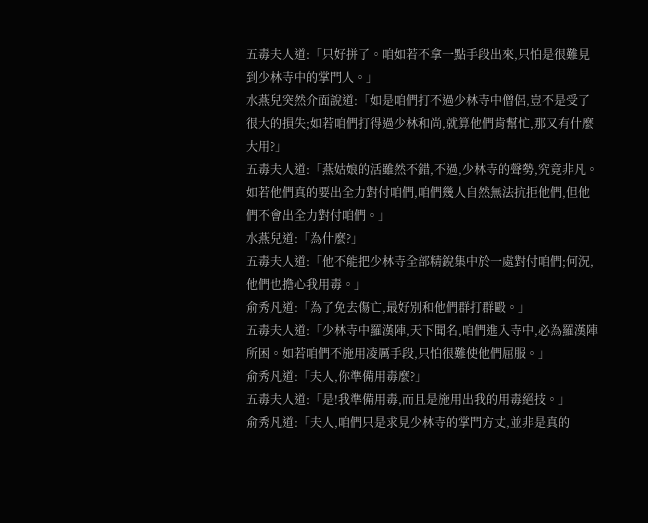五毒夫人道:「只好拼了。咱如若不拿一點手段出來,只怕是很難見到少林寺中的掌門人。」
水燕兒突然介面說道:「如是咱們打不過少林寺中僧侶,豈不是受了很大的損失;如若咱們打得過少林和尚,就算他們肯幫忙,那又有什麼大用?」
五毒夫人道:「燕姑娘的活雖然不錯,不過,少林寺的聲勢,究竟非凡。如若他們真的要出全力對付咱們,咱們幾人自然無法抗拒他們,但他們不會出全力對付咱們。」
水燕兒道:「為什麼?」
五毒夫人道:「他不能把少林寺全部精銳集中於一處對付咱們;何況,他們也擔心我用毒。」
俞秀凡道:「為了免去傷亡,最好別和他們群打群毆。」
五毒夫人道:「少林寺中羅漢陣,天下聞名,咱們進入寺中,必為羅漢陣所困。如若咱們不施用凌厲手段,只怕很難使他們屈服。」
俞秀凡道:「夫人,你準備用毒麼?」
五毒夫人道:「是!我準備用毒,而且是施用出我的用毒絕技。」
俞秀凡道:「夫人,咱們只是求見少林寺的掌門方丈,並非是真的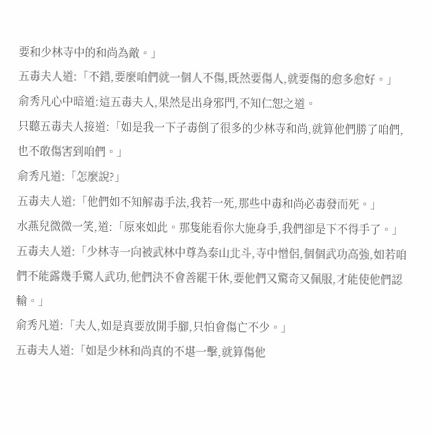要和少林寺中的和尚為敵。」
五毒夫人道:「不錯,要麼咱們就一個人不傷,既然要傷人,就要傷的愈多愈好。」
俞秀凡心中暗道:這五毒夫人,果然是出身邪門,不知仁恕之道。
只聽五毒夫人接道:「如是我一下子毒倒了很多的少林寺和尚,就算他們勝了咱們,也不敢傷害到咱們。」
俞秀凡道:「怎麼說?」
五毒夫人道:「他們如不知解毒手法,我若一死,那些中毒和尚必毒發而死。」
水燕兒微微一笑,道:「原來如此。那隻能看你大施身手,我們卻是下不得手了。」
五毒夫人道:「少林寺一向被武林中尊為泰山北斗,寺中憎侶,個個武功高強,如若咱們不能露幾手驚人武功,他們決不會善罷干休,要他們又驚奇又佩服,才能使他們認輸。」
俞秀凡道:「夫人,如是真要放開手腳,只怕會傷亡不少。」
五毒夫人道:「如是少林和尚真的不堪一擊,就算傷他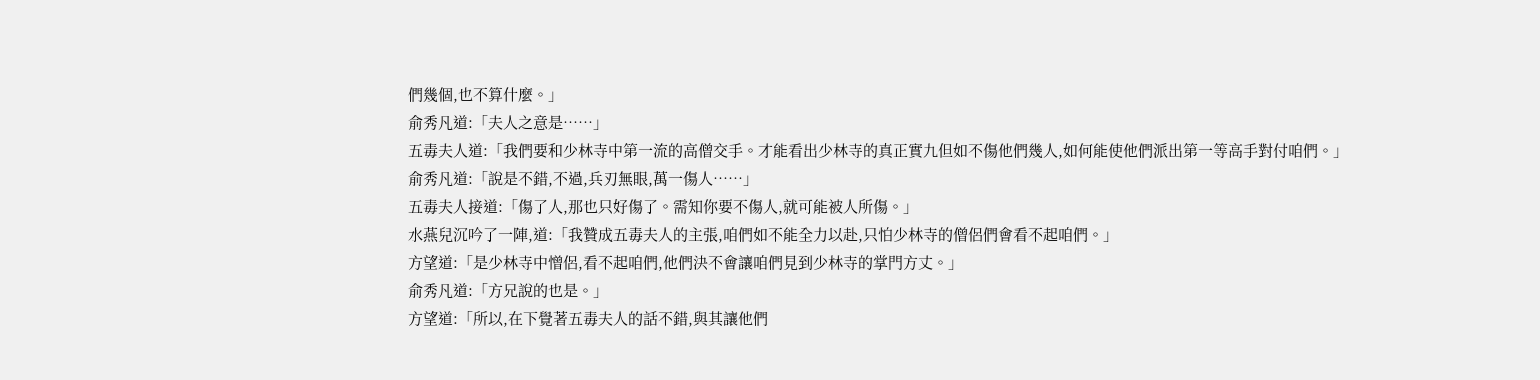們幾個,也不算什麼。」
俞秀凡道:「夫人之意是……」
五毒夫人道:「我們要和少林寺中第一流的高僧交手。才能看出少林寺的真正實九但如不傷他們幾人,如何能使他們派出第一等高手對付咱們。」
俞秀凡道:「說是不錯,不過,兵刃無眼,萬一傷人……」
五毒夫人接道:「傷了人,那也只好傷了。需知你要不傷人,就可能被人所傷。」
水燕兒沉吟了一陣,道:「我贊成五毒夫人的主張,咱們如不能全力以赴,只怕少林寺的僧侶們會看不起咱們。」
方望道:「是少林寺中憎侶,看不起咱們,他們決不會讓咱們見到少林寺的掌門方丈。」
俞秀凡道:「方兄說的也是。」
方望道:「所以,在下覺著五毒夫人的話不錯,與其讓他們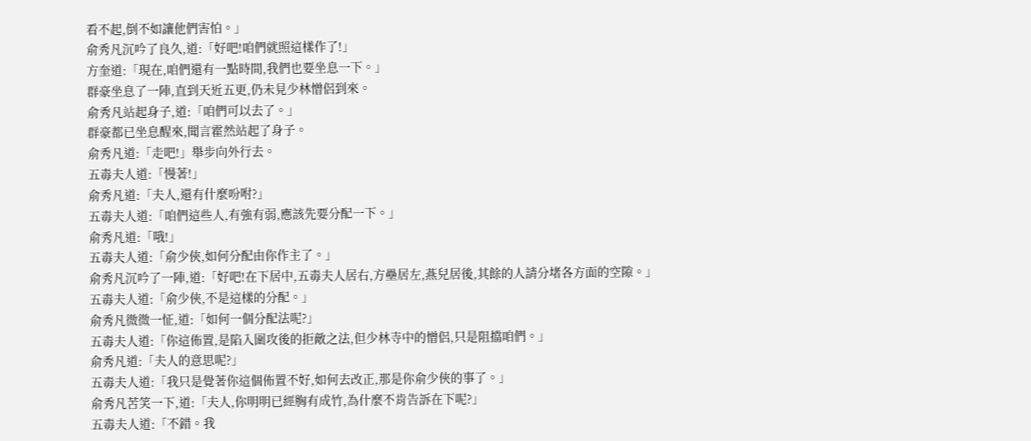看不起,倒不如讓他們害怕。」
俞秀凡沉吟了良久,道:「好吧!咱們就照這樣作了!」
方奎道:「現在,咱們還有一點時間,我們也要坐息一下。」
群豪坐息了一陣,直到天近五更,仍未見少林憎侶到來。
俞秀凡站起身子,道:「咱們可以去了。」
群豪都已坐息醒來,聞言霍然站起了身子。
俞秀凡道:「走吧!」舉步向外行去。
五毒夫人道:「慢著!」
俞秀凡道:「夫人,還有什麼吩咐?」
五毒夫人道:「咱們這些人,有強有弱,應該先要分配一下。」
俞秀凡道:「哦!」
五毒夫人道:「俞少俠,如何分配由你作主了。」
俞秀凡沉吟了一陣,道:「好吧!在下居中,五毒夫人居右,方壘居左,燕兒居後,其餘的人請分堵各方面的空隙。」
五毒夫人道:「俞少俠,不是這樣的分配。」
俞秀凡微微一怔,道:「如何一個分配法呢?」
五毒夫人道:「你這佈置,是陷入圍攻後的拒敵之法,但少林寺中的憎侶,只是阻擋咱們。」
俞秀凡道:「夫人的意思呢?」
五毒夫人道:「我只是覺著你這個佈置不好,如何去改正,那是你俞少俠的事了。」
俞秀凡苦笑一下,道:「夫人,你明明已經胸有成竹,為什麼不肯告訴在下呢?」
五毒夫人道:「不錯。我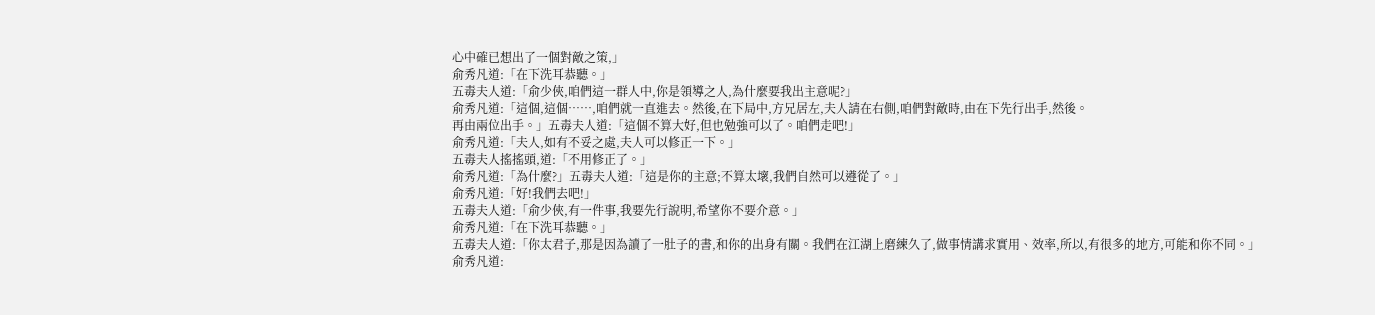心中確已想出了一個對敵之策,」
俞秀凡道:「在下洗耳恭聽。」
五毒夫人道:「俞少俠,咱們這一群人中,你是領導之人,為什麼要我出主意呢?」
俞秀凡道:「這個,這個……,咱們就一直進去。然後,在下局中,方兄居左,夫人請在右側,咱們對敵時,由在下先行出手,然後。
再由兩位出手。」五毒夫人道:「這個不算大好,但也勉強可以了。咱們走吧!」
俞秀凡道:「夫人,如有不妥之處,夫人可以修正一下。」
五毒夫人搖搖頭,道:「不用修正了。」
俞秀凡道:「為什麼?」五毒夫人道:「這是你的主意;不算太壞,我們自然可以遵從了。」
俞秀凡道:「好!我們去吧!」
五毒夫人道:「俞少俠,有一件事,我要先行說明,希望你不要介意。」
俞秀凡道:「在下洗耳恭聽。」
五毒夫人道:「你太君子,那是因為讀了一肚子的書,和你的出身有關。我們在江湖上磨練久了,做事情講求實用、效率,所以,有很多的地方,可能和你不同。」
俞秀凡道: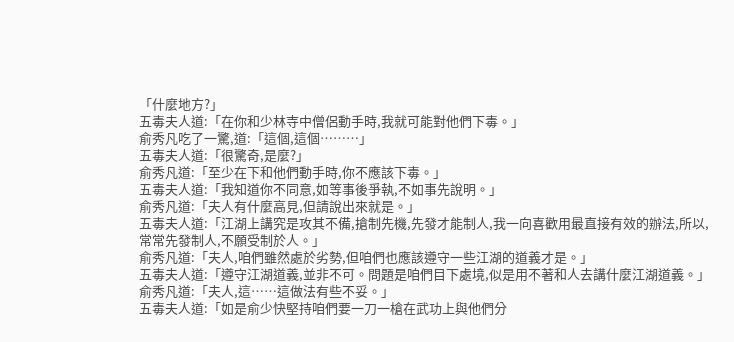「什麼地方?」
五毒夫人道:「在你和少林寺中僧侶動手時,我就可能對他們下毒。」
俞秀凡吃了一驚,道:「這個,這個………」
五毒夫人道:「很驚奇,是麼?」
俞秀凡道:「至少在下和他們動手時,你不應該下毒。」
五毒夫人道:「我知道你不同意,如等事後爭執,不如事先說明。」
俞秀凡道:「夫人有什麼高見,但請說出來就是。」
五毒夫人道:「江湖上講究是攻其不備,搶制先機,先發才能制人,我一向喜歡用最直接有效的辦法,所以,常常先發制人,不願受制於人。」
俞秀凡道:「夫人,咱們雖然處於劣勢,但咱們也應該遵守一些江湖的道義才是。」
五毒夫人道:「遵守江湖道義,並非不可。問題是咱們目下處境,似是用不著和人去講什麼江湖道義。」
俞秀凡道:「夫人,這……這做法有些不妥。」
五毒夫人道:「如是俞少快堅持咱們要一刀一槍在武功上與他們分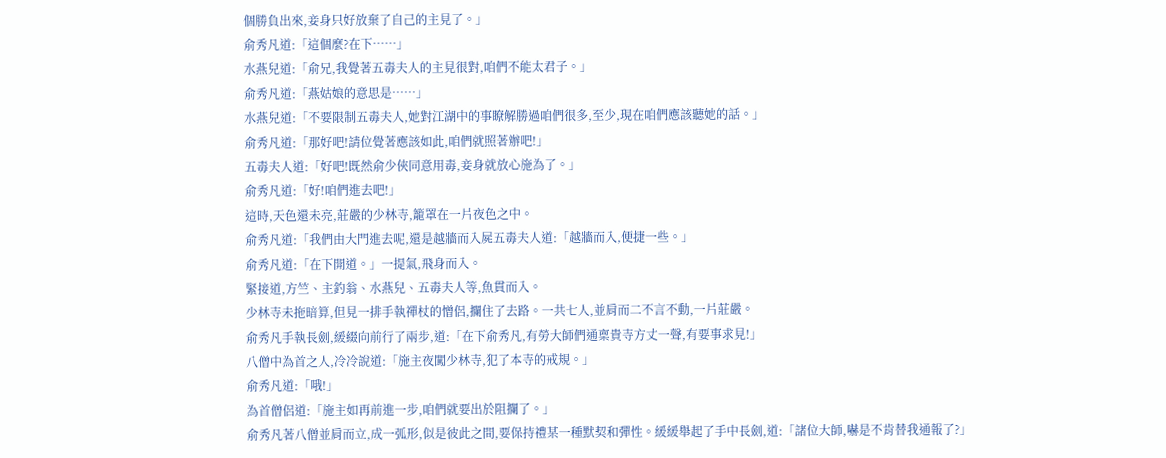個勝負出來,妾身只好放棄了自己的主見了。」
俞秀凡道:「這個麼?在下……」
水燕兒道:「俞兄,我覺著五毒夫人的主見很對,咱們不能太君子。」
俞秀凡道:「燕姑娘的意思是……」
水燕兒道:「不要限制五毒夫人,她對江湖中的事瞭解勝過咱們很多,至少,現在咱們應該聽她的話。」
俞秀凡道:「那好吧!請位覺著應該如此,咱們就照著辦吧!」
五毒夫人道:「好吧!既然俞少俠同意用毒,妾身就放心施為了。」
俞秀凡道:「好!咱們進去吧!」
這時,天色還未亮,莊嚴的少林寺,籠罩在一片夜色之中。
俞秀凡道:「我們由大門進去呢,還是越牆而入屍五毒夫人道:「越牆而入,便捷一些。」
俞秀凡道:「在下開道。」一提氣,飛身而入。
緊接道,方竺、主釣翁、水燕兒、五毒夫人等,魚貫而入。
少林寺未拖暗算,但見一排手執禪杖的憎侶,攔住了去路。一共七人,並肩而二不言不動,一片莊嚴。
俞秀凡手執長劍,緩綴向前行了兩步,道:「在下俞秀凡,有勞大師們通稟貴寺方丈一聲,有要事求見!」
八僧中為首之人,冷冷說道:「施主夜闖少林寺,犯了本寺的戒規。」
俞秀凡道:「哦!」
為首僧侶道:「施主如再前進一步,咱們就要出於阻攔了。」
俞秀凡著八僧並肩而立,成一弧形,似是彼此之間,要保持禮某一種默契和彈性。緩緩舉起了手中長劍,道:「諸位大師,嚇是不肯替我通報了?」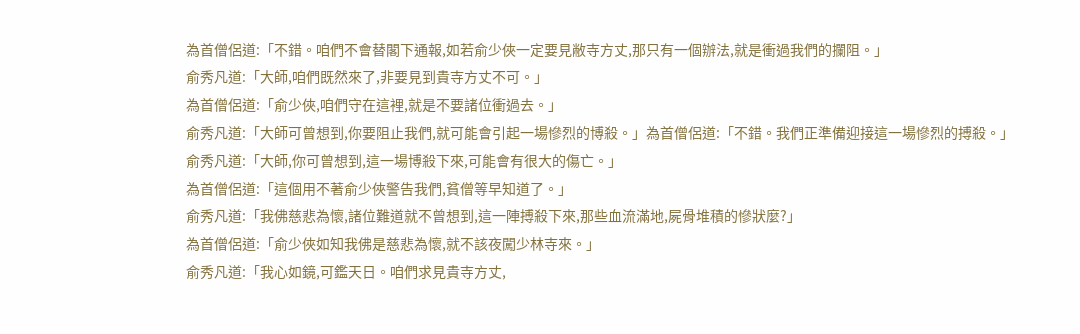為首僧侶道:「不錯。咱們不會替閣下通報,如若俞少俠一定要見敝寺方丈,那只有一個辦法,就是衝過我們的攔阻。」
俞秀凡道:「大師,咱們既然來了,非要見到貴寺方丈不可。」
為首僧侶道:「俞少俠,咱們守在這裡,就是不要諸位衝過去。」
俞秀凡道:「大師可曾想到,你要阻止我們,就可能會引起一場慘烈的博殺。」為首僧侶道:「不錯。我們正準備迎接這一場慘烈的搏殺。」
俞秀凡道:「大師,你可曾想到,這一場博殺下來,可能會有很大的傷亡。」
為首僧侶道:「這個用不著俞少俠警告我們,貧僧等早知道了。」
俞秀凡道:「我佛慈悲為懷,諸位難道就不曾想到,這一陣搏殺下來,那些血流滿地,屍骨堆積的慘狀麼?」
為首僧侶道:「俞少俠如知我佛是慈悲為懷,就不該夜闖少林寺來。」
俞秀凡道:「我心如鏡,可鑑天日。咱們求見貴寺方丈,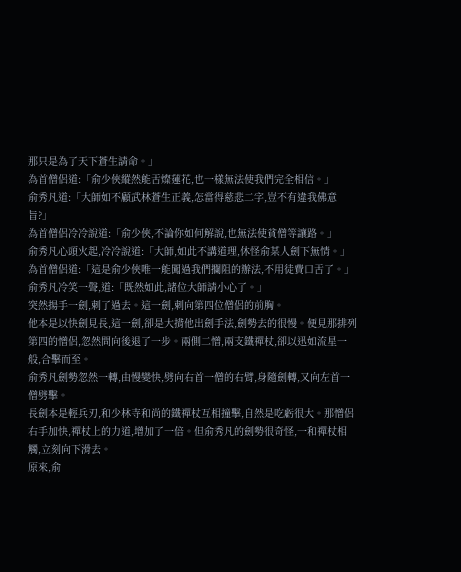那只是為了天下蒼生請命。」
為首僧侶道:「俞少俠縱然能舌燦蓮花,也一樣無法使我們完全相信。」
俞秀凡道:「大師如不顧武林蒼生正義,怎當得慈悲二字,豈不有違我佛意旨?」
為首僧侶冷冷說道:「俞少俠,不論你如何解說,也無法使貧僧等讓路。」
俞秀凡心頭火起,冷冷說道:「大師,如此不講道理,休怪俞某人劍下無情。」
為首僧侶道:「這是俞少俠唯一能闖過我們攔阻的辦法,不用徒費口舌了。」
俞秀凡冷笑一聲,道:「既然如此,諸位大師請小心了。」
突然揚手一劍,刺了過去。這一劍,刺向第四位僧侶的前胸。
他本是以快劍見長,這一劍,卻是大揹他出劍手法,劍勢去的很慢。便見那排列第四的憎侶,忽然問向後退了一步。兩側二憎,兩支鐵禪杖,卻以迅如流星一般,合擊而至。
俞秀凡劍勢忽然一轉,由慢變快,劈向右首一僧的右臂,身隨劍轉,又向左首一僧劈擊。
長劍本是輕兵刃,和少林寺和尚的鐵禪杖互相撞擊,自然是吃虧很大。那憎侶右手加快,禪杖上的力道,增加了一倍。但俞秀凡的劍勢很奇怪,一和禪杖相觸,立刻向下滑去。
原來,俞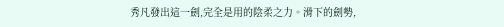秀凡發出這一劍,完全是用的陰柔之力。滑下的劍勢,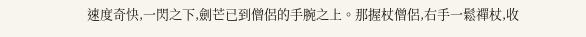速度奇快,一閃之下,劍芒已到僧侶的手腕之上。那握杖僧侶,右手一鬆禪杖,收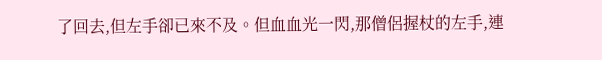了回去,但左手卻已來不及。但血血光一閃,那僧侶握杖的左手,連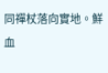同禪杖落向實地。鮮血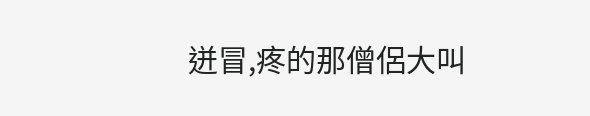迸冒,疼的那僧侶大叫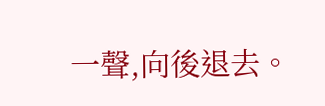一聲,向後退去。